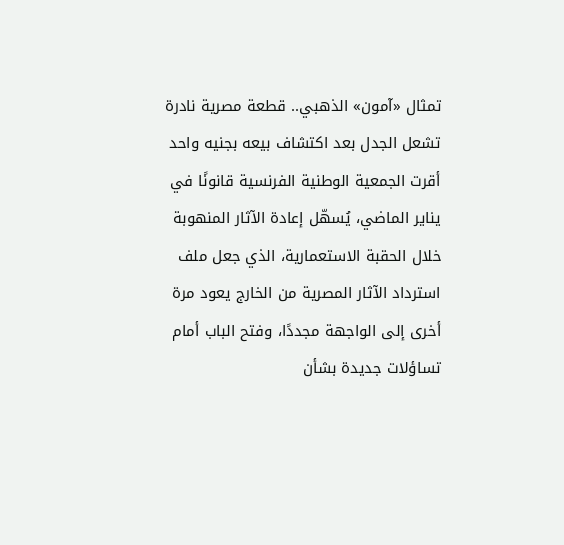تمثال «آمون» الذهبي.. قطعة مصرية نادرة تشعل الجدل بعد اكتشاف بيعه بجنيه واحد
أقرت الجمعية الوطنية الفرنسية قانونًا في يناير الماضي، يُسهّل إعادة الآثار المنهوبة خلال الحقبة الاستعمارية، الذي جعل ملف استرداد الآثار المصرية من الخارج يعود مرة أخرى إلى الواجهة مجددًا، وفتح الباب أمام تساؤلات جديدة بشأن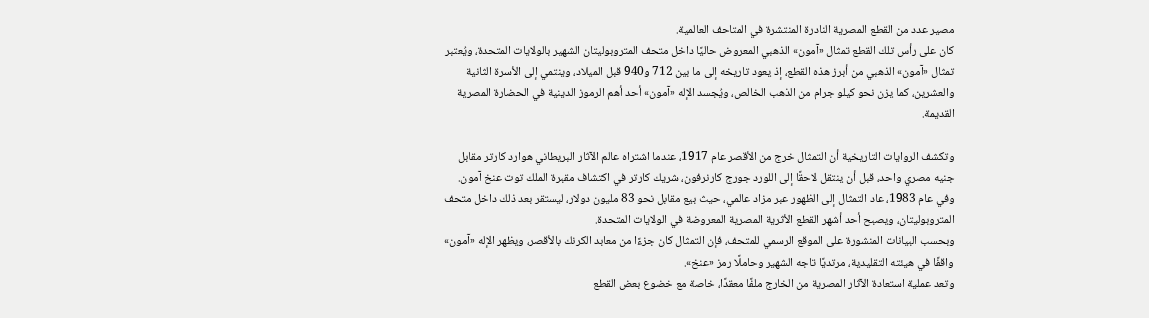مصير عدد من القطع المصرية النادرة المنتشرة في المتاحف العالمية.
كان على رأس تلك القطع تمثال «آمون» الذهبي المعروض حاليًا داخل متحف المتروبوليتان الشهير بالولايات المتحدة، ويُعتبر تمثال «آمون» الذهبي من أبرز هذه القطع، إذ يعود تاريخه إلى ما بين 712 و940 قبل الميلاد، وينتمي إلى الأسرة الثانية والعشرين، كما يزن نحو كيلو جرام من الذهب الخالص، ويُجسد الإله «آمون» أحد أهم الرموز الدينية في الحضارة المصرية القديمة.

وتكشف الروايات التاريخية أن التمثال خرج من الأقصر عام 1917، عندما اشتراه عالم الآثار البريطاني هوارد كارتر مقابل جنيه مصري واحد، قبل أن ينتقل لاحقًا إلى اللورد جورج كارنرفون، شريك كارتر في اكتشاف مقبرة الملك توت عنخ آمون.
وفي عام 1983، عاد التمثال إلى الظهور عبر مزاد عالمي، حيث بيع مقابل نحو 83 مليون دولار، ليستقر بعد ذلك داخل متحف المتروبوليتان، ويصبح أحد أشهر القطع الأثرية المصرية المعروضة في الولايات المتحدة.
وبحسب البيانات المنشورة على الموقع الرسمي للمتحف، فإن التمثال كان جزءًا من معابد الكرنك بالأقصر، ويظهر الإله «آمون» واقفًا في هيئته التقليدية، مرتديًا تاجه الشهير وحاملًا رمز «عنخ».
وتعد عملية استعادة الآثار المصرية من الخارج ملفًا معقدًا، خاصة مع خضوع بعض القطع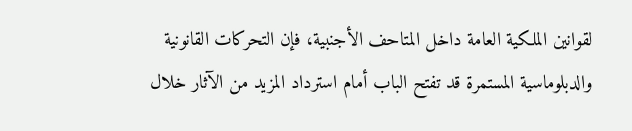لقوانين الملكية العامة داخل المتاحف الأجنبية، فإن التحركات القانونية والدبلوماسية المستمرة قد تفتح الباب أمام استرداد المزيد من الآثار خلال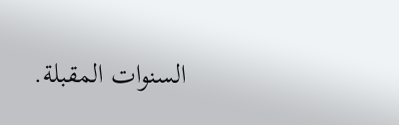السنوات المقبلة.